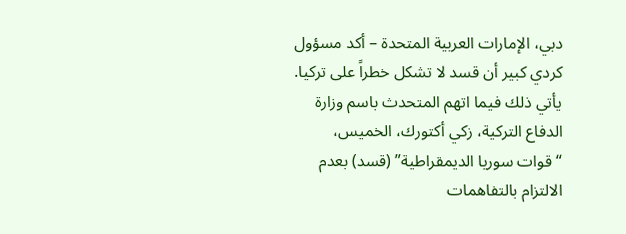دبي، الإمارات العربية المتحدة – أكد مسؤول كردي كبير أن قسد لا تشكل خطراً على تركيا.
يأتي ذلك فيما اتهم المتحدث باسم وزارة الدفاع التركية، زكي أكتورك، الخميس، “قوات سوريا الديمقراطية” (قسد) بعدم الالتزام بالتفاهمات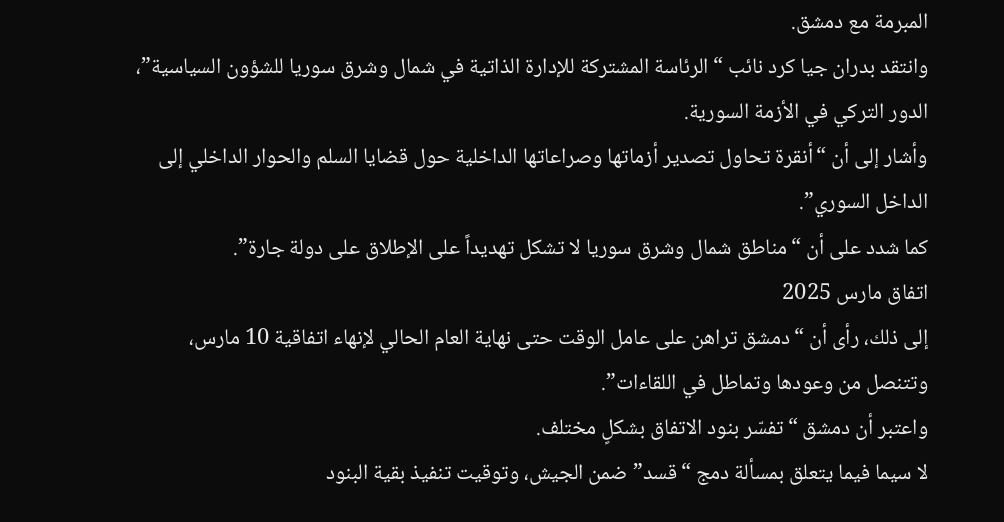المبرمة مع دمشق.
وانتقد بدران جيا كرد نائب “الرئاسة المشتركة للإدارة الذاتية في شمال وشرق سوريا للشؤون السياسية”، الدور التركي في الأزمة السورية.
وأشار إلى أن “أنقرة تحاول تصدير أزماتها وصراعاتها الداخلية حول قضايا السلم والحوار الداخلي إلى الداخل السوري”.
كما شدد على أن “مناطق شمال وشرق سوريا لا تشكل تهديداً على الإطلاق على دولة جارة”.
اتفاق مارس 2025
إلى ذلك، رأى أن “دمشق تراهن على عامل الوقت حتى نهاية العام الحالي لإنهاء اتفاقية 10 مارس، وتتنصل من وعودها وتماطل في اللقاءات”.
واعتبر أن دمشق “تفسّر بنود الاتفاق بشكلٍ مختلف.
لا سيما فيما يتعلق بمسألة دمج “قسد” ضمن الجيش، وتوقيت تنفيذ بقية البنود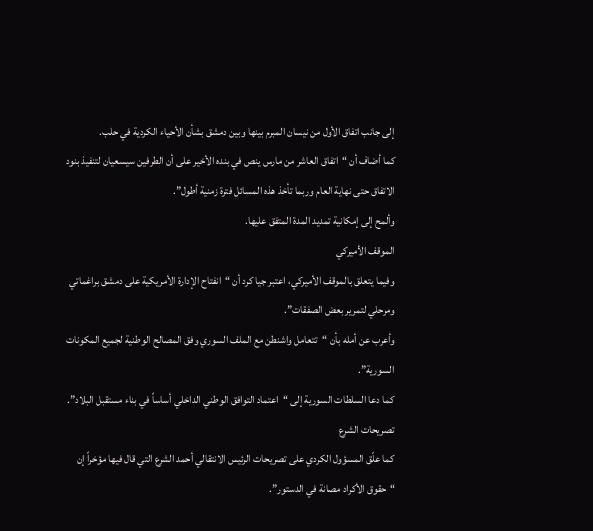إلى جانب اتفاق الأول من نيسان المبرم بينها وبين دمشق بشأن الأحياء الكردية في حلب.
كما أضاف أن “اتفاق العاشر من مارس ينص في بنده الأخير على أن الطرفين سيسعيان لتنفيذ بنود الاتفاق حتى نهاية العام وربما تأخذ هذه المسائل فترة زمنية أطول”.
وألمح إلى إمكانية تمديد المدة المتفق عليها.
الموقف الأميركي
وفيما يتعلق بالموقف الأميركي، اعتبر جيا كرد أن “انفتاح الإدارة الأمريكية على دمشق براغماتي ومرحلي لتمرير بعض الصفقات”.
وأعرب عن أمله بأن “تتعامل واشنطن مع الملف السوري وفق المصالح الوطنية لجميع المكونات السورية”.
كما دعا السلطات السورية إلى “اعتماد التوافق الوطني الداخلي أساساً في بناء مستقبل البلاد”.
تصريحات الشرع
كما علّق المسؤول الكردي على تصريحات الرئيس الانتقالي أحمد الشرع التي قال فيها مؤخراً إن “حقوق الأكراد مصانة في الدستور”.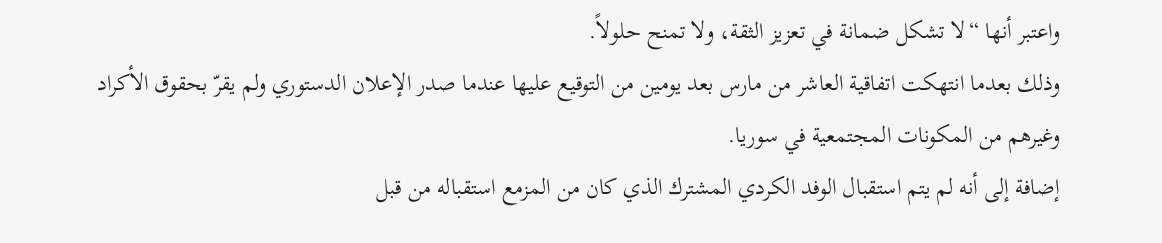واعتبر أنها “لا تشكل ضمانة في تعزيز الثقة، ولا تمنح حلولاً.
وذلك بعدما انتهكت اتفاقية العاشر من مارس بعد يومين من التوقيع عليها عندما صدر الإعلان الدستوري ولم يقرّ بحقوق الأكراد وغيرهم من المكونات المجتمعية في سوريا.
إضافة إلى أنه لم يتم استقبال الوفد الكردي المشترك الذي كان من المزمع استقباله من قبل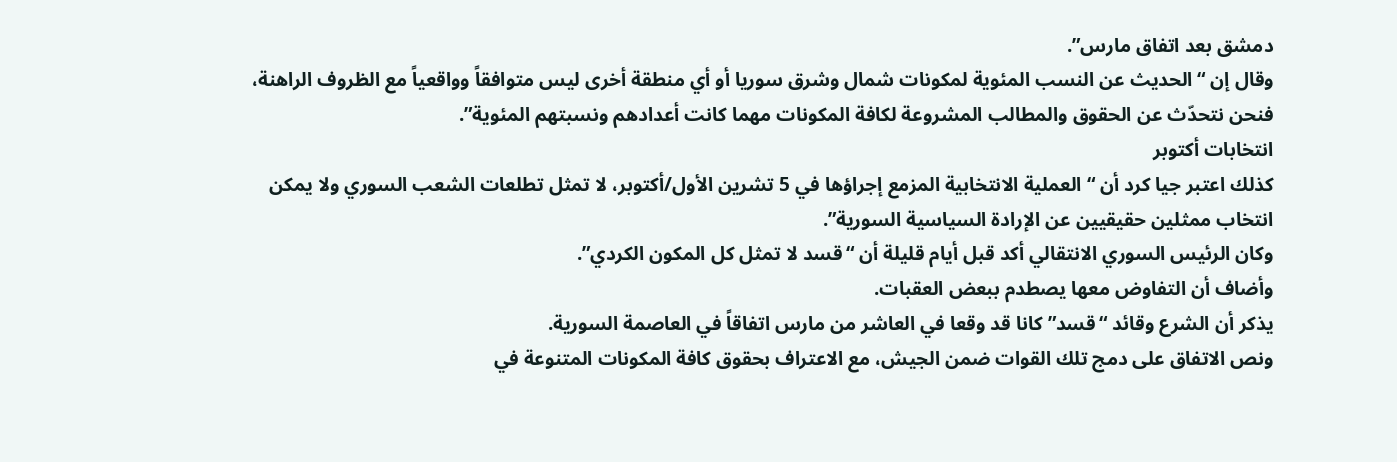دمشق بعد اتفاق مارس”.
وقال إن “الحديث عن النسب المئوية لمكونات شمال وشرق سوريا أو أي منطقة أخرى ليس متوافقاً وواقعياً مع الظروف الراهنة، فنحن نتحدّث عن الحقوق والمطالب المشروعة لكافة المكونات مهما كانت أعدادهم ونسبتهم المئوية”.
انتخابات أكتوبر
كذلك اعتبر جيا كرد أن “العملية الانتخابية المزمع إجراؤها في 5 تشرين الأول/أكتوبر، لا تمثل تطلعات الشعب السوري ولا يمكن انتخاب ممثلين حقيقيين عن الإرادة السياسية السورية”.
وكان الرئيس السوري الانتقالي أكد قبل أيام قليلة أن “قسد لا تمثل كل المكون الكردي”.
وأضاف أن التفاوض معها يصطدم ببعض العقبات.
يذكر أن الشرع وقائد “قسد” كانا قد وقعا في العاشر من مارس اتفاقاً في العاصمة السورية.
ونص الاتفاق على دمج تلك القوات ضمن الجيش، مع الاعتراف بحقوق كافة المكونات المتنوعة في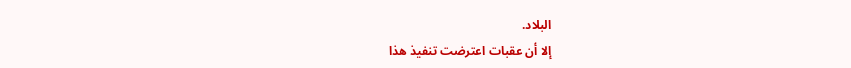البلاد.
إلا أن عقبات اعترضت تنفيذ هذا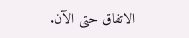الاتفاق حتى الآن.